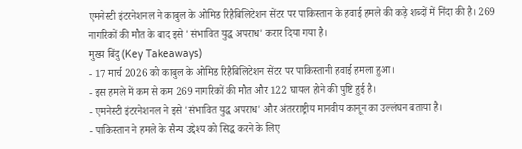एमनेस्टी इंटरनेशनल ने काबुल के ओमिड रिहैबिलिटेशन सेंटर पर पाकिस्तान के हवाई हमले की कड़े शब्दों में निंदा की है। 269 नागरिकों की मौत के बाद इसे 'संभावित युद्ध अपराध' करार दिया गया है।
मुख्य बिंदु (Key Takeaways)
- 17 मार्च 2026 को काबुल के ओमिड रिहैबिलिटेशन सेंटर पर पाकिस्तानी हवाई हमला हुआ।
- इस हमले में कम से कम 269 नागरिकों की मौत और 122 घायल होने की पुष्टि हुई है।
- एमनेस्टी इंटरनेशनल ने इसे 'संभावित युद्ध अपराध' और अंतरराष्ट्रीय मानवीय कानून का उल्लंघन बताया है।
- पाकिस्तान ने हमले के सैन्य उद्देश्य को सिद्ध करने के लिए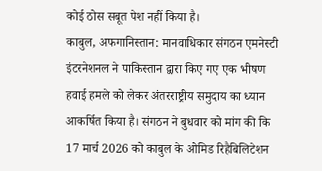कोई ठोस सबूत पेश नहीं किया है।
काबुल, अफगानिस्तान: मानवाधिकार संगठन एमनेस्टी इंटरनेशनल ने पाकिस्तान द्वारा किए गए एक भीषण हवाई हमले को लेकर अंतरराष्ट्रीय समुदाय का ध्यान आकर्षित किया है। संगठन ने बुधवार को मांग की कि 17 मार्च 2026 को काबुल के ओमिड रिहैबिलिटेशन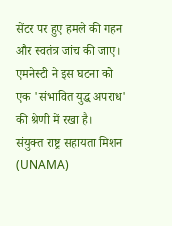सेंटर पर हुए हमले की गहन और स्वतंत्र जांच की जाए। एमनेस्टी ने इस घटना को एक 'संभावित युद्ध अपराध' की श्रेणी में रखा है।
संयुक्त राष्ट्र सहायता मिशन (UNAMA)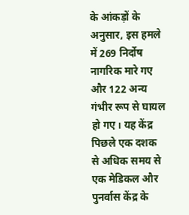के आंकड़ों के अनुसार, इस हमले में 269 निर्दोष नागरिक मारे गए और 122 अन्य गंभीर रूप से घायल हो गए। यह केंद्र पिछले एक दशक से अधिक समय से एक मेडिकल और पुनर्वास केंद्र के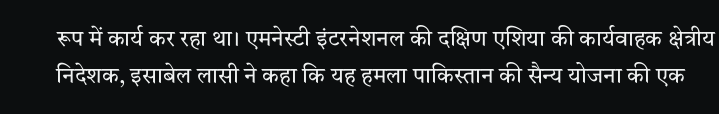रूप में कार्य कर रहा था। एमनेस्टी इंटरनेशनल की दक्षिण एशिया की कार्यवाहक क्षेत्रीय निदेशक, इसाबेल लासी ने कहा कि यह हमला पाकिस्तान की सैन्य योजना की एक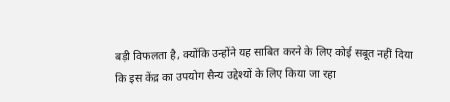बड़ी विफलता है, क्योंकि उन्होंने यह साबित करने के लिए कोई सबूत नहीं दिया कि इस केंद्र का उपयोग सैन्य उद्देश्यों के लिए किया जा रहा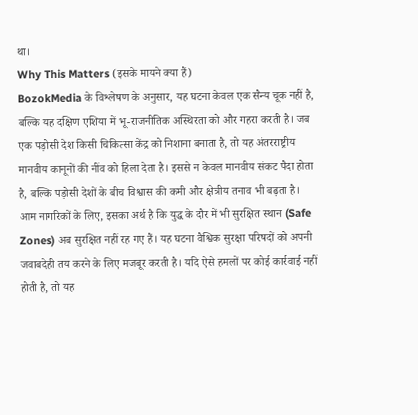था।
Why This Matters (इसके मायने क्या हैं)
BozokMedia के विश्लेषण के अनुसार, यह घटना केवल एक सैन्य चूक नहीं है, बल्कि यह दक्षिण एशिया में भू-राजनीतिक अस्थिरता को और गहरा करती है। जब एक पड़ोसी देश किसी चिकित्सा केंद्र को निशाना बनाता है, तो यह अंतरराष्ट्रीय मानवीय कानूनों की नींव को हिला देता है। इससे न केवल मानवीय संकट पैदा होता है, बल्कि पड़ोसी देशों के बीच विश्वास की कमी और क्षेत्रीय तनाव भी बढ़ता है।
आम नागरिकों के लिए, इसका अर्थ है कि युद्ध के दौर में भी सुरक्षित स्थान (Safe Zones) अब सुरक्षित नहीं रह गए हैं। यह घटना वैश्विक सुरक्षा परिषदों को अपनी जवाबदेही तय करने के लिए मजबूर करती है। यदि ऐसे हमलों पर कोई कार्रवाई नहीं होती है, तो यह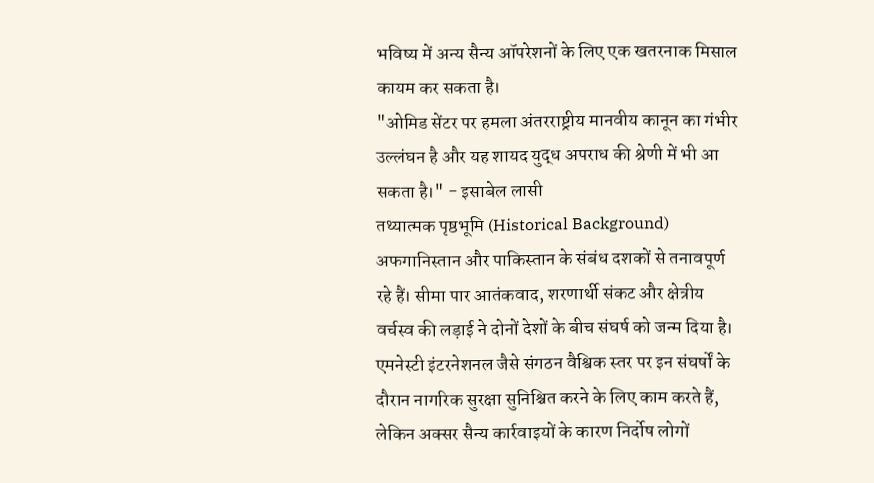भविष्य में अन्य सैन्य ऑपरेशनों के लिए एक खतरनाक मिसाल कायम कर सकता है।
"ओमिड सेंटर पर हमला अंतरराष्ट्रीय मानवीय कानून का गंभीर उल्लंघन है और यह शायद युद्ध अपराध की श्रेणी में भी आ सकता है।" - इसाबेल लासी
तथ्यात्मक पृष्ठभूमि (Historical Background)
अफगानिस्तान और पाकिस्तान के संबंध दशकों से तनावपूर्ण रहे हैं। सीमा पार आतंकवाद, शरणार्थी संकट और क्षेत्रीय वर्चस्व की लड़ाई ने दोनों देशों के बीच संघर्ष को जन्म दिया है। एमनेस्टी इंटरनेशनल जैसे संगठन वैश्विक स्तर पर इन संघर्षों के दौरान नागरिक सुरक्षा सुनिश्चित करने के लिए काम करते हैं, लेकिन अक्सर सैन्य कार्रवाइयों के कारण निर्दोष लोगों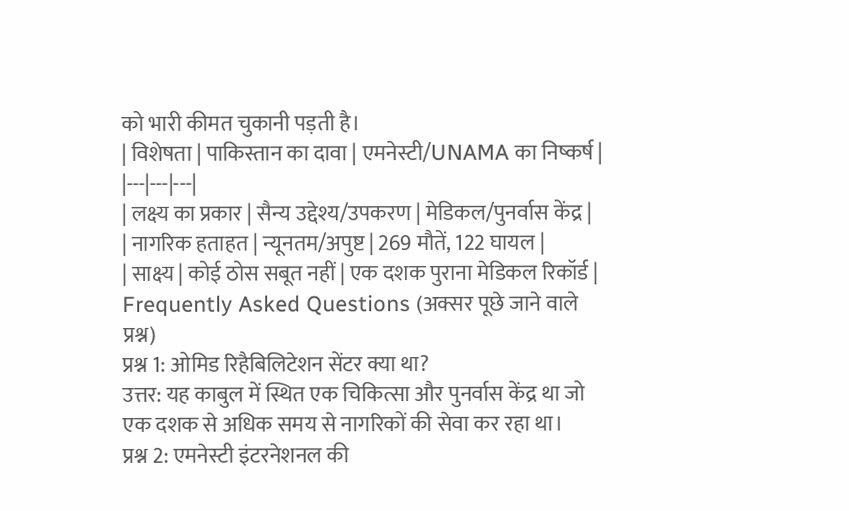को भारी कीमत चुकानी पड़ती है।
| विशेषता | पाकिस्तान का दावा | एमनेस्टी/UNAMA का निष्कर्ष |
|---|---|---|
| लक्ष्य का प्रकार | सैन्य उद्देश्य/उपकरण | मेडिकल/पुनर्वास केंद्र |
| नागरिक हताहत | न्यूनतम/अपुष्ट | 269 मौतें, 122 घायल |
| साक्ष्य | कोई ठोस सबूत नहीं | एक दशक पुराना मेडिकल रिकॉर्ड |
Frequently Asked Questions (अक्सर पूछे जाने वाले प्रश्न)
प्रश्न 1: ओमिड रिहैबिलिटेशन सेंटर क्या था?
उत्तर: यह काबुल में स्थित एक चिकित्सा और पुनर्वास केंद्र था जो एक दशक से अधिक समय से नागरिकों की सेवा कर रहा था।
प्रश्न 2: एमनेस्टी इंटरनेशनल की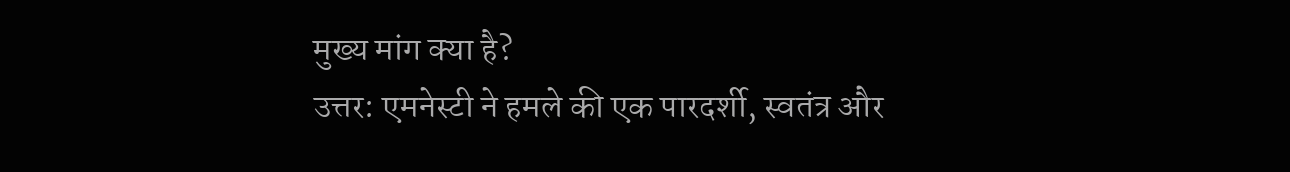मुख्य मांग क्या है?
उत्तर: एमनेस्टी ने हमले की एक पारदर्शी, स्वतंत्र और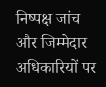निष्पक्ष जांच और जिम्मेदार अधिकारियों पर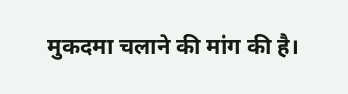मुकदमा चलाने की मांग की है।